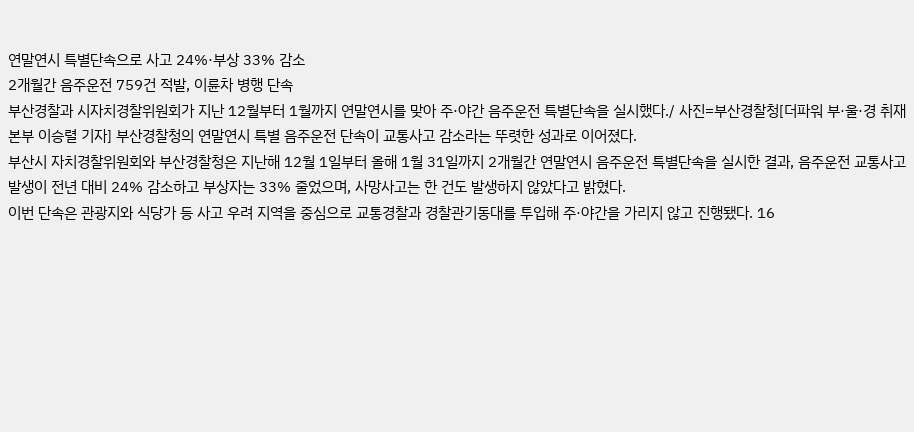연말연시 특별단속으로 사고 24%·부상 33% 감소
2개월간 음주운전 759건 적발, 이륜차 병행 단속
부산경찰과 시자치경찰위원회가 지난 12월부터 1월까지 연말연시를 맞아 주·야간 음주운전 특별단속을 실시했다./ 사진=부산경찰청[더파워 부·울·경 취재본부 이승렬 기자] 부산경찰청의 연말연시 특별 음주운전 단속이 교통사고 감소라는 뚜렷한 성과로 이어졌다.
부산시 자치경찰위원회와 부산경찰청은 지난해 12월 1일부터 올해 1월 31일까지 2개월간 연말연시 음주운전 특별단속을 실시한 결과, 음주운전 교통사고 발생이 전년 대비 24% 감소하고 부상자는 33% 줄었으며, 사망사고는 한 건도 발생하지 않았다고 밝혔다.
이번 단속은 관광지와 식당가 등 사고 우려 지역을 중심으로 교통경찰과 경찰관기동대를 투입해 주·야간을 가리지 않고 진행됐다. 16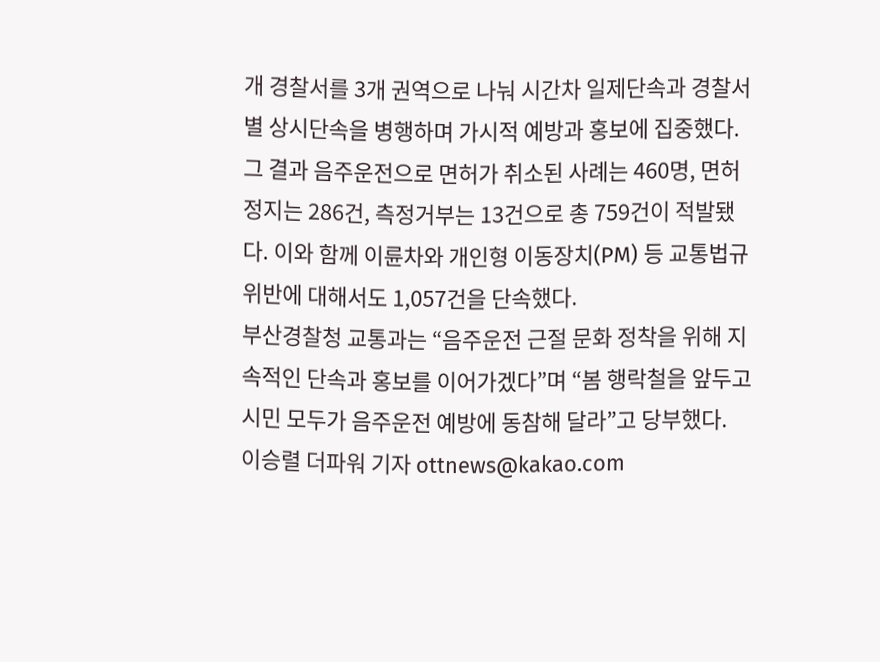개 경찰서를 3개 권역으로 나눠 시간차 일제단속과 경찰서별 상시단속을 병행하며 가시적 예방과 홍보에 집중했다.
그 결과 음주운전으로 면허가 취소된 사례는 460명, 면허정지는 286건, 측정거부는 13건으로 총 759건이 적발됐다. 이와 함께 이륜차와 개인형 이동장치(PM) 등 교통법규 위반에 대해서도 1,057건을 단속했다.
부산경찰청 교통과는 “음주운전 근절 문화 정착을 위해 지속적인 단속과 홍보를 이어가겠다”며 “봄 행락철을 앞두고 시민 모두가 음주운전 예방에 동참해 달라”고 당부했다.
이승렬 더파워 기자 ottnews@kakao.com